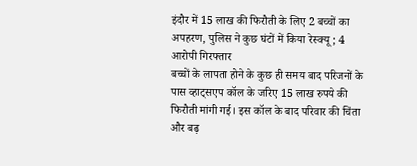इंदौर में 15 लाख की फिरौती के लिए 2 बच्चों का अपहरण, पुलिस ने कुछ घंटों में किया रेस्क्यू; 4 आरोपी गिरफ्तार
बच्चों के लापता होने के कुछ ही समय बाद परिजनों के पास व्हाट्सएप कॉल के जरिए 15 लाख रुपये की फिरौती मांगी गई। इस कॉल के बाद परिवार की चिंता और बढ़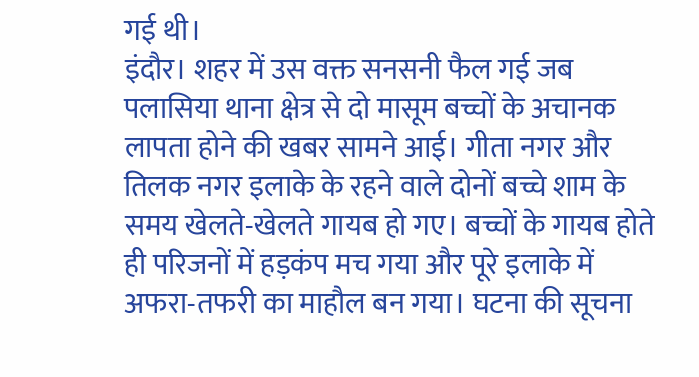गई थी।
इंदौर। शहर में उस वक्त सनसनी फैल गई जब पलासिया थाना क्षेत्र से दो मासूम बच्चों के अचानक लापता होने की खबर सामने आई। गीता नगर और तिलक नगर इलाके के रहने वाले दोनों बच्चे शाम के समय खेलते-खेलते गायब हो गए। बच्चों के गायब होते ही परिजनों में हड़कंप मच गया और पूरे इलाके में अफरा-तफरी का माहौल बन गया। घटना की सूचना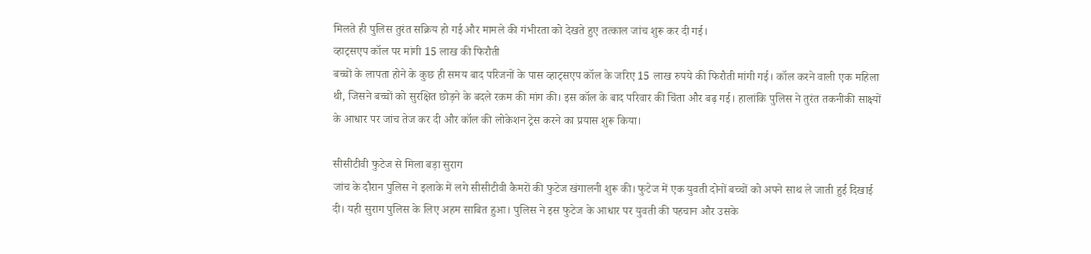मिलते ही पुलिस तुरंत सक्रिय हो गई और मामले की गंभीरता को देखते हुए तत्काल जांच शुरू कर दी गई।
व्हाट्सएप कॉल पर मांगी 15 लाख की फिरौती
बच्चों के लापता होने के कुछ ही समय बाद परिजनों के पास व्हाट्सएप कॉल के जरिए 15 लाख रुपये की फिरौती मांगी गई। कॉल करने वाली एक महिला थी, जिसने बच्चों को सुरक्षित छोड़ने के बदले रकम की मांग की। इस कॉल के बाद परिवार की चिंता और बढ़ गई। हालांकि पुलिस ने तुरंत तकनीकी साक्ष्यों के आधार पर जांच तेज कर दी और कॉल की लोकेशन ट्रेस करने का प्रयास शुरू किया।

सीसीटीवी फुटेज से मिला बड़ा सुराग
जांच के दौरान पुलिस ने इलाके में लगे सीसीटीवी कैमरों की फुटेज खंगालनी शुरू की। फुटेज में एक युवती दोनों बच्चों को अपने साथ ले जाती हुई दिखाई दी। यही सुराग पुलिस के लिए अहम साबित हुआ। पुलिस ने इस फुटेज के आधार पर युवती की पहचान और उसके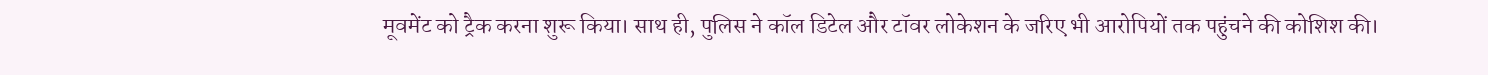मूवमेंट को ट्रैक करना शुरू किया। साथ ही, पुलिस ने कॉल डिटेल और टॉवर लोकेशन के जरिए भी आरोपियों तक पहुंचने की कोशिश की।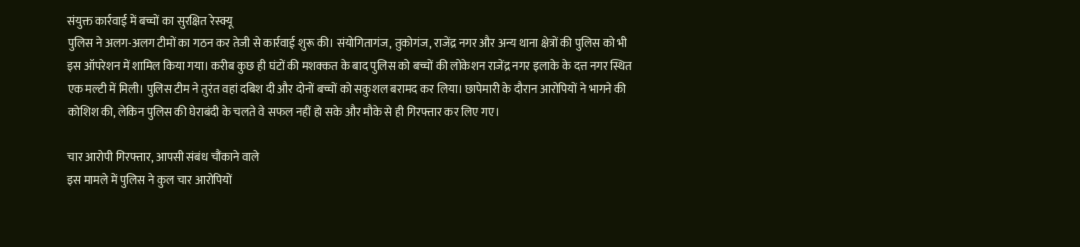संयुक्त कार्रवाई में बच्चों का सुरक्षित रेस्क्यू
पुलिस ने अलग-अलग टीमों का गठन कर तेजी से कार्रवाई शुरू की। संयोगितागंज, तुकोगंज, राजेंद्र नगर और अन्य थाना क्षेत्रों की पुलिस को भी इस ऑपरेशन में शामिल किया गया। करीब कुछ ही घंटों की मशक्कत के बाद पुलिस को बच्चों की लोकेशन राजेंद्र नगर इलाके के दत्त नगर स्थित एक मल्टी में मिली। पुलिस टीम ने तुरंत वहां दबिश दी और दोनों बच्चों को सकुशल बरामद कर लिया। छापेमारी के दौरान आरोपियों ने भागने की कोशिश की, लेकिन पुलिस की घेराबंदी के चलते वे सफल नहीं हो सके और मौके से ही गिरफ्तार कर लिए गए।

चार आरोपी गिरफ्तार, आपसी संबंध चौंकाने वाले
इस मामले में पुलिस ने कुल चार आरोपियों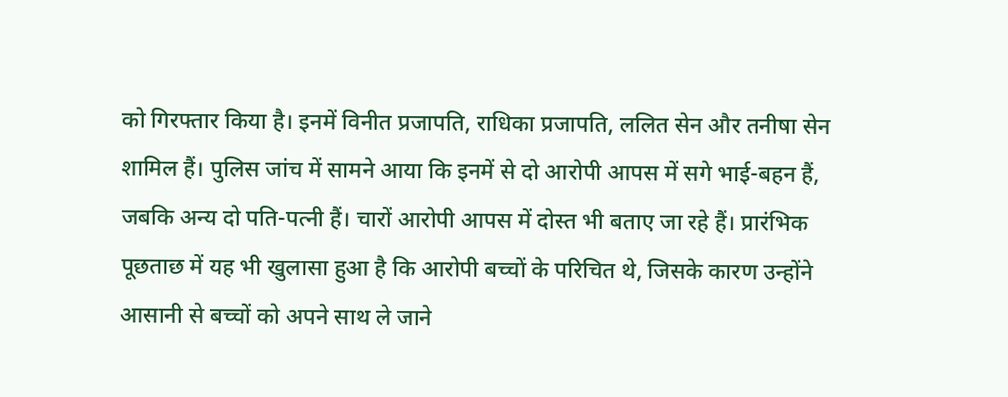को गिरफ्तार किया है। इनमें विनीत प्रजापति, राधिका प्रजापति, ललित सेन और तनीषा सेन शामिल हैं। पुलिस जांच में सामने आया कि इनमें से दो आरोपी आपस में सगे भाई-बहन हैं, जबकि अन्य दो पति-पत्नी हैं। चारों आरोपी आपस में दोस्त भी बताए जा रहे हैं। प्रारंभिक पूछताछ में यह भी खुलासा हुआ है कि आरोपी बच्चों के परिचित थे, जिसके कारण उन्होंने आसानी से बच्चों को अपने साथ ले जाने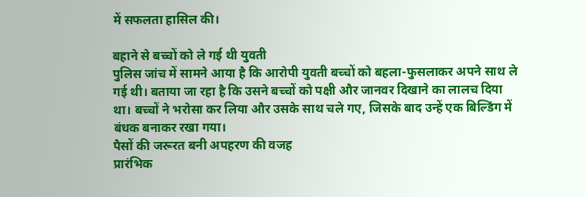में सफलता हासिल की।

बहाने से बच्चों को ले गई थी युवती
पुलिस जांच में सामने आया है कि आरोपी युवती बच्चों को बहला-फुसलाकर अपने साथ ले गई थी। बताया जा रहा है कि उसने बच्चों को पक्षी और जानवर दिखाने का लालच दिया था। बच्चों ने भरोसा कर लिया और उसके साथ चले गए, जिसके बाद उन्हें एक बिल्डिंग में बंधक बनाकर रखा गया।
पैसों की जरूरत बनी अपहरण की वजह
प्रारंभिक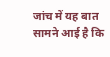जांच में यह बात सामने आई है कि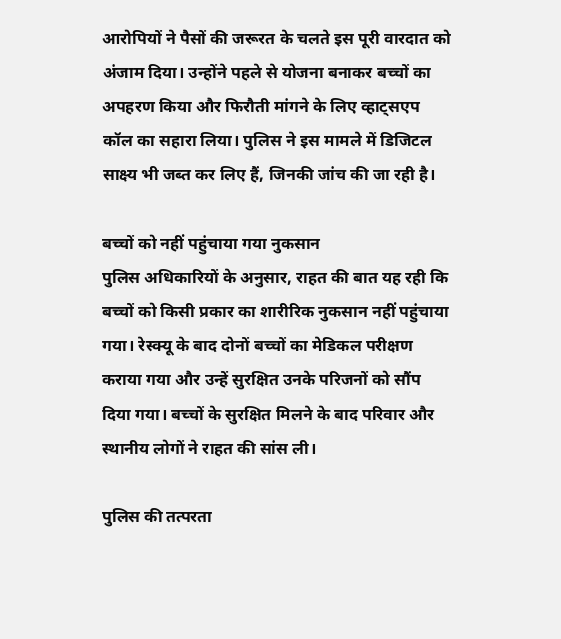आरोपियों ने पैसों की जरूरत के चलते इस पूरी वारदात को अंजाम दिया। उन्होंने पहले से योजना बनाकर बच्चों का अपहरण किया और फिरौती मांगने के लिए व्हाट्सएप कॉल का सहारा लिया। पुलिस ने इस मामले में डिजिटल साक्ष्य भी जब्त कर लिए हैं, जिनकी जांच की जा रही है।

बच्चों को नहीं पहुंचाया गया नुकसान
पुलिस अधिकारियों के अनुसार, राहत की बात यह रही कि बच्चों को किसी प्रकार का शारीरिक नुकसान नहीं पहुंचाया गया। रेस्क्यू के बाद दोनों बच्चों का मेडिकल परीक्षण कराया गया और उन्हें सुरक्षित उनके परिजनों को सौंप दिया गया। बच्चों के सुरक्षित मिलने के बाद परिवार और स्थानीय लोगों ने राहत की सांस ली।

पुलिस की तत्परता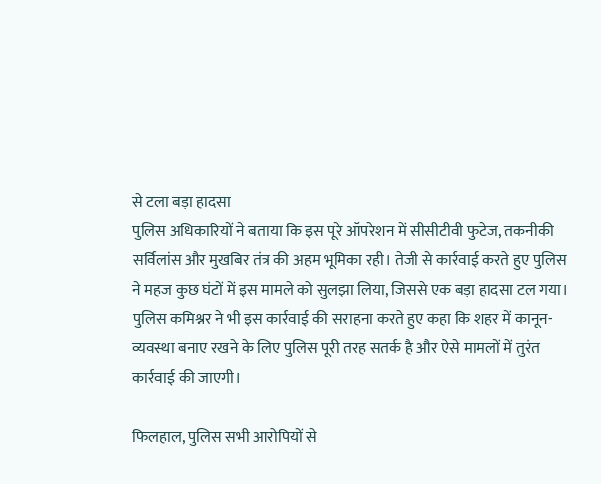से टला बड़ा हादसा
पुलिस अधिकारियों ने बताया कि इस पूरे ऑपरेशन में सीसीटीवी फुटेज, तकनीकी सर्विलांस और मुखबिर तंत्र की अहम भूमिका रही। तेजी से कार्रवाई करते हुए पुलिस ने महज कुछ घंटों में इस मामले को सुलझा लिया, जिससे एक बड़ा हादसा टल गया। पुलिस कमिश्नर ने भी इस कार्रवाई की सराहना करते हुए कहा कि शहर में कानून-व्यवस्था बनाए रखने के लिए पुलिस पूरी तरह सतर्क है और ऐसे मामलों में तुरंत कार्रवाई की जाएगी।

फिलहाल, पुलिस सभी आरोपियों से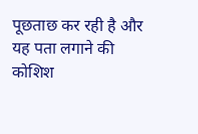पूछताछ कर रही है और यह पता लगाने की कोशिश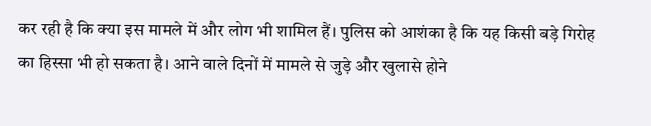कर रही है कि क्या इस मामले में और लोग भी शामिल हैं। पुलिस को आशंका है कि यह किसी बड़े गिरोह का हिस्सा भी हो सकता है। आने वाले दिनों में मामले से जुड़े और खुलासे होने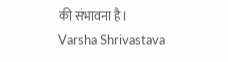की संभावना है।
Varsha Shrivastava